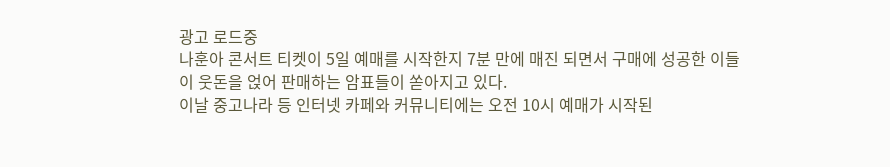광고 로드중
나훈아 콘서트 티켓이 5일 예매를 시작한지 7분 만에 매진 되면서 구매에 성공한 이들이 웃돈을 얹어 판매하는 암표들이 쏟아지고 있다.
이날 중고나라 등 인터넷 카페와 커뮤니티에는 오전 10시 예매가 시작된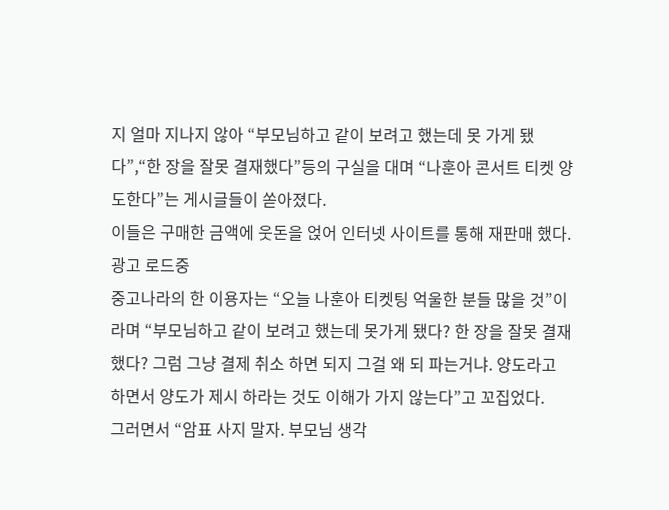지 얼마 지나지 않아 “부모님하고 같이 보려고 했는데 못 가게 됐다”,“한 장을 잘못 결재했다”등의 구실을 대며 “나훈아 콘서트 티켓 양도한다”는 게시글들이 쏟아졌다.
이들은 구매한 금액에 웃돈을 얹어 인터넷 사이트를 통해 재판매 했다.
광고 로드중
중고나라의 한 이용자는 “오늘 나훈아 티켓팅 억울한 분들 많을 것”이라며 “부모님하고 같이 보려고 했는데 못가게 됐다? 한 장을 잘못 결재했다? 그럼 그냥 결제 취소 하면 되지 그걸 왜 되 파는거냐. 양도라고 하면서 양도가 제시 하라는 것도 이해가 가지 않는다”고 꼬집었다.
그러면서 “암표 사지 말자. 부모님 생각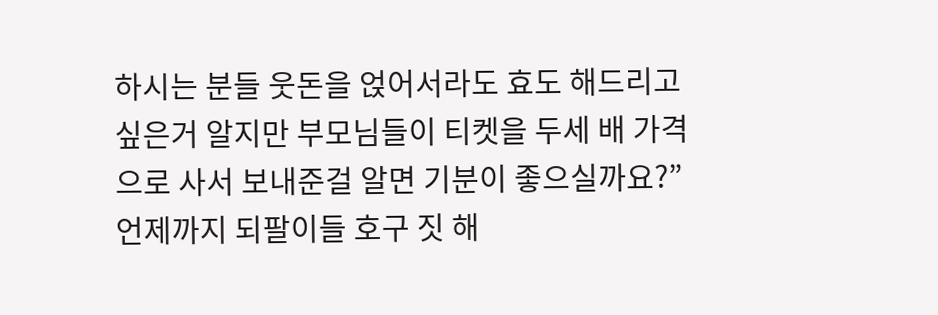하시는 분들 웃돈을 얹어서라도 효도 해드리고 싶은거 알지만 부모님들이 티켓을 두세 배 가격으로 사서 보내준걸 알면 기분이 좋으실까요?” 언제까지 되팔이들 호구 짓 해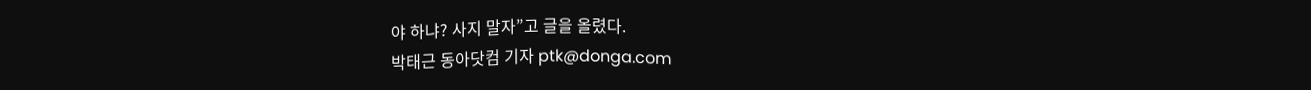야 하냐? 사지 말자”고 글을 올렸다.
박태근 동아닷컴 기자 ptk@donga.com